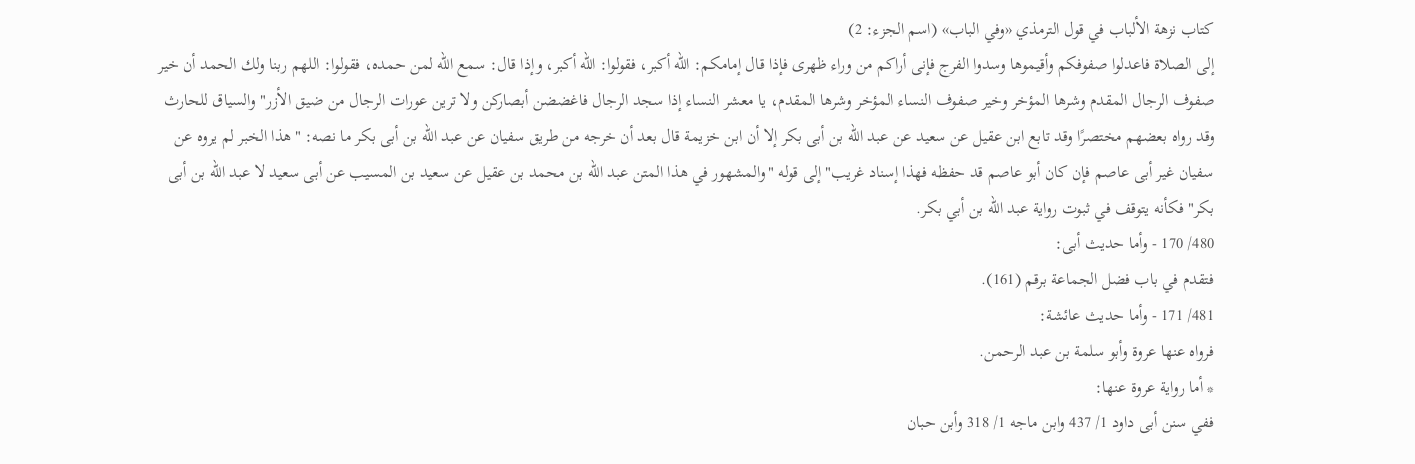كتاب نزهة الألباب في قول الترمذي «وفي الباب» (اسم الجزء: 2)
إلى الصلاة فاعدلوا صفوفكم وأقيموها وسدوا الفرج فإنى أراكم من وراء ظهرى فإذا قال إمامكم: الله أكبر، فقولوا: الله أكبر، وإذا قال: سمع الله لمن حمده، فقولوا: اللهم ربنا ولك الحمد أن خير صفوف الرجال المقدم وشرها المؤخر وخير صفوف النساء المؤخر وشرها المقدم، يا معشر النساء إذا سجد الرجال فاغضضن أبصاركن ولا ترين عورات الرجال من ضيق الأزر" والسياق للحارث وقد رواه بعضهم مختصرًا وقد تابع ابن عقيل عن سعيد عن عبد الله بن أبى بكر إلا أن ابن خزيمة قال بعد أن خرجه من طريق سفيان عن عبد الله بن أبى بكر ما نصه: "هذا الخبر لم يروه عن سفيان غير أبى عاصم فإن كان أبو عاصم قد حفظه فهذا إسناد غريب" إلى قوله "والمشهور في هذا المتن عبد الله بن محمد بن عقيل عن سعيد بن المسيب عن أبى سعيد لا عبد الله بن أبى بكر" فكأنه يتوقف في ثبوت رواية عبد الله بن أبي بكر.
480/ 170 - وأما حديث أبى:
فتقدم في باب فضل الجماعة برقم (161).
481/ 171 - وأما حديث عائشة:
فرواه عنها عروة وأبو سلمة بن عبد الرحمن.
* أما رواية عروة عنها:
ففي سنن أبى داود 1/ 437 وابن ماجه 1/ 318 وأبن حبان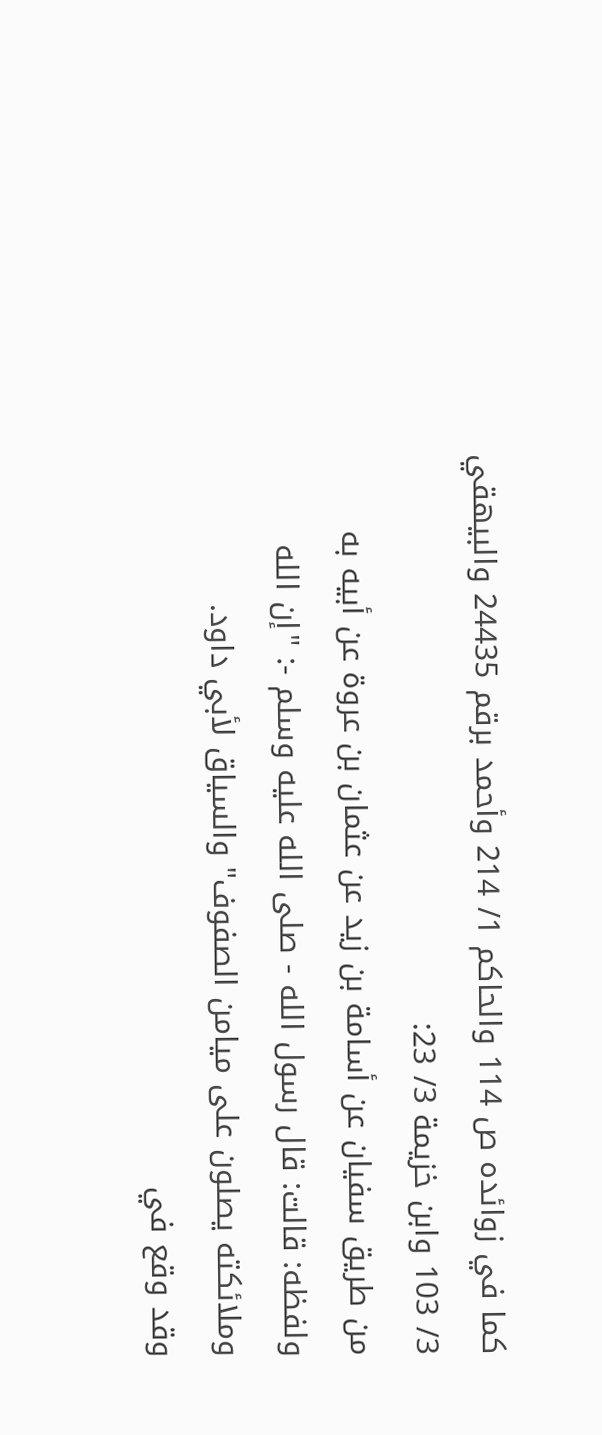كما في زوائده ص 114 والحاكم 1/ 214 وأحمد برقم 24435 والبيهقي 3/ 103 وابن خزيمة 3/ 23:
من طريق سفيان عن أسامة بن زيد عن عثمان بن عروة عن أبيه به ولفظه: قالت: قال رسول الله - صلى الله عليه وسلم -: "إن الله وملائكته يصلون على ميامن الصفوف" والسياق لأبي داود.
وقد وقع في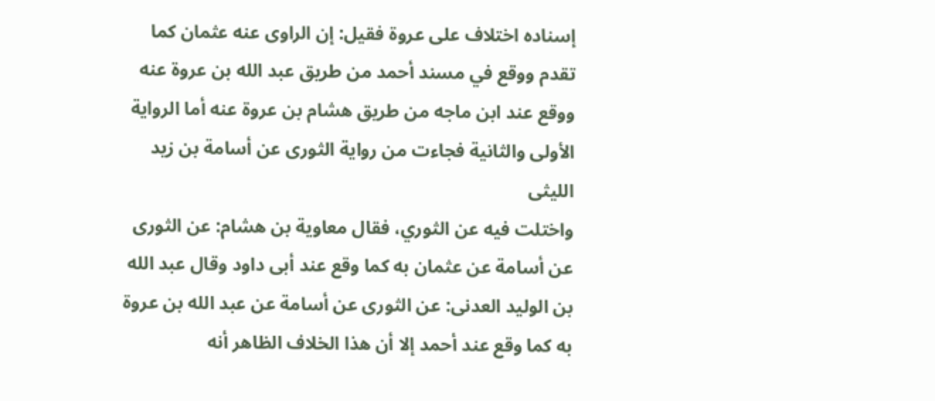إسناده اختلاف على عروة فقيل: إن الراوى عنه عثمان كما تقدم ووقع في مسند أحمد من طريق عبد الله بن عروة عنه ووقع عند ابن ماجه من طريق هشام بن عروة عنه أما الرواية الأولى والثانية فجاءت من رواية الثورى عن أسامة بن زيد الليثى
واختلت فيه عن الثوري، فقال معاوية بن هشام: عن الثورى عن أسامة عن عثمان به كما وقع عند أبى داود وقال عبد الله بن الوليد العدنى: عن الثورى عن أسامة عن عبد الله بن عروة به كما وقع عند أحمد إلا أن هذا الخلاف الظاهر أنه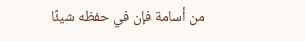من أسامة فإن في حفظه شيئًا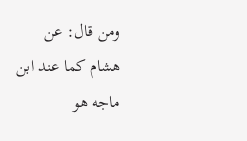ومن قال: عن هشام كما عند ابن ماجه هو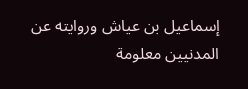إسماعيل بن عياش وروايته عن المدنيين معلومة